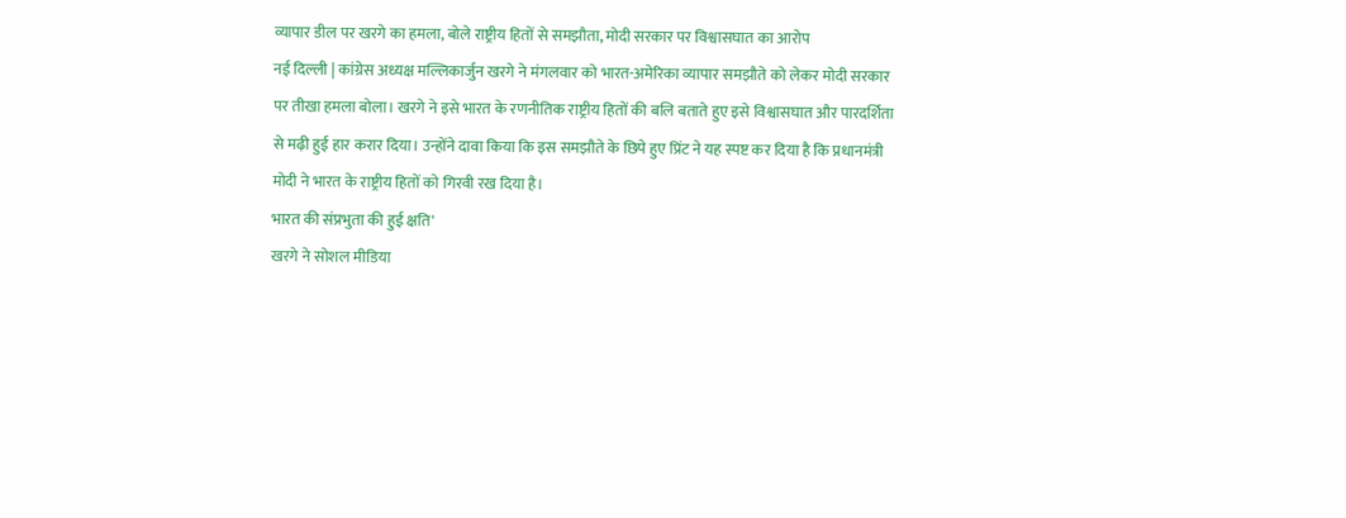व्यापार डील पर खरगे का हमला, बोले राष्ट्रीय हितों से समझौता, मोदी सरकार पर विश्वासघात का आरोप
नई दिल्ली | कांग्रेस अध्यक्ष मल्लिकार्जुन खरगे ने मंगलवार को भारत-अमेरिका व्यापार समझौते को लेकर मोदी सरकार पर तीखा हमला बोला। खरगे ने इसे भारत के रणनीतिक राष्ट्रीय हितों की बलि बताते हुए इसे विश्वासघात और पारदर्शिता से मढ़ी हुई हार करार दिया। उन्होंने दावा किया कि इस समझौते के छिपे हुए प्रिंट ने यह स्पष्ट कर दिया है कि प्रधानमंत्री मोदी ने भारत के राष्ट्रीय हितों को गिरवी रख दिया है।
भारत की संप्रभुता की हुई क्षति'
खरगे ने सोशल मीडिया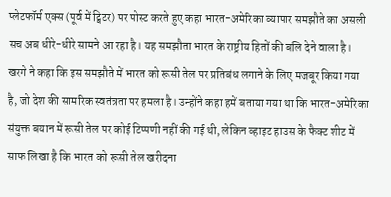प्लेटफॉर्म एक्स (पूर्व में ट्विटर) पर पोस्ट करते हुए कहा भारत-अमेरिका व्यापार समझौते का असली सच अब धीरे-धीरे सामने आ रहा है। यह समझौता भारत के राष्ट्रीय हितों की बलि देने वाला है। खरगे ने कहा कि इस समझौते में भारत को रूसी तेल पर प्रतिबंध लगाने के लिए मजबूर किया गया है, जो देश की सामरिक स्वतंत्रता पर हमला है। उन्होंने कहा हमें बताया गया था कि भारत-अमेरिका संयुक्त बयान में रूसी तेल पर कोई टिप्पणी नहीं की गई थी, लेकिन व्हाइट हाउस के फैक्ट शीट में साफ लिखा है कि भारत को रूसी तेल खरीदना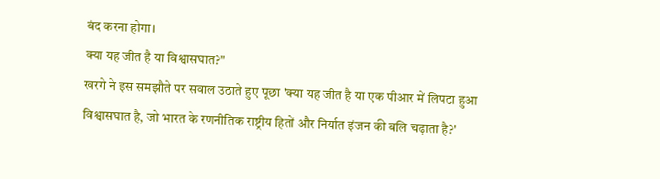बंद करना होगा।
क्या यह जीत है या विश्वासघात?"
खरगे ने इस समझौते पर सवाल उठाते हुए पूछा 'क्या यह जीत है या एक पीआर में लिपटा हुआ विश्वासघात है, जो भारत के रणनीतिक राष्ट्रीय हितों और निर्यात इंजन की बलि चढ़ाता है?'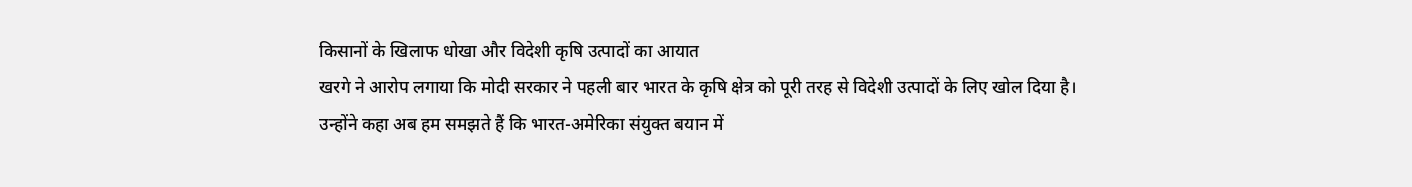किसानों के खिलाफ धोखा और विदेशी कृषि उत्पादों का आयात
खरगे ने आरोप लगाया कि मोदी सरकार ने पहली बार भारत के कृषि क्षेत्र को पूरी तरह से विदेशी उत्पादों के लिए खोल दिया है।
उन्होंने कहा अब हम समझते हैं कि भारत-अमेरिका संयुक्त बयान में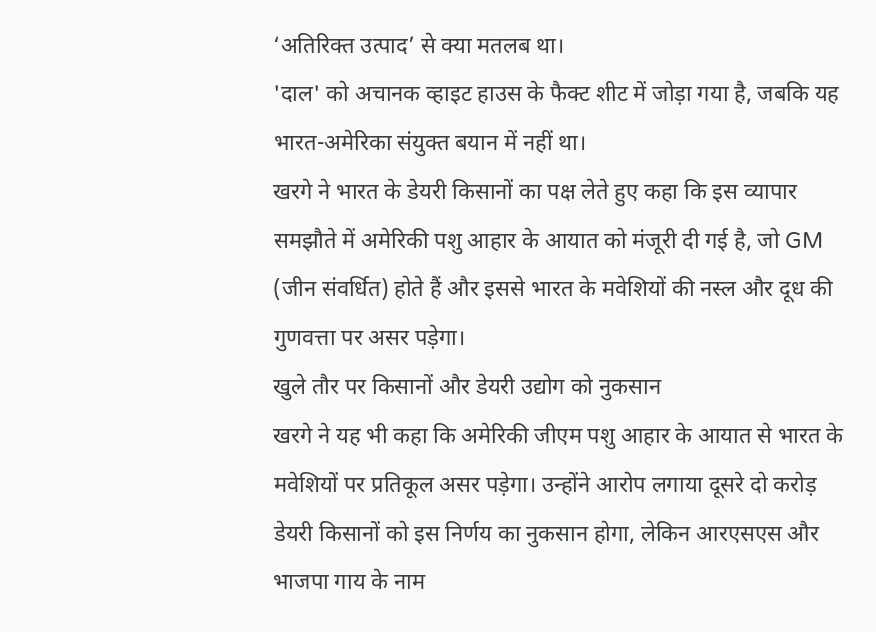‘अतिरिक्त उत्पाद’ से क्या मतलब था।
'दाल' को अचानक व्हाइट हाउस के फैक्ट शीट में जोड़ा गया है, जबकि यह भारत-अमेरिका संयुक्त बयान में नहीं था।
खरगे ने भारत के डेयरी किसानों का पक्ष लेते हुए कहा कि इस व्यापार समझौते में अमेरिकी पशु आहार के आयात को मंजूरी दी गई है, जो GM (जीन संवर्धित) होते हैं और इससे भारत के मवेशियों की नस्ल और दूध की गुणवत्ता पर असर पड़ेगा।
खुले तौर पर किसानों और डेयरी उद्योग को नुकसान
खरगे ने यह भी कहा कि अमेरिकी जीएम पशु आहार के आयात से भारत के मवेशियों पर प्रतिकूल असर पड़ेगा। उन्होंने आरोप लगाया दूसरे दो करोड़ डेयरी किसानों को इस निर्णय का नुकसान होगा, लेकिन आरएसएस और भाजपा गाय के नाम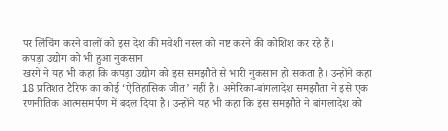पर लिंचिंग करने वालों को इस देश की मवेशी नस्ल को नष्ट करने की कोशिश कर रहे हैं।
कपड़ा उद्योग को भी हुआ नुकसान
खरगे ने यह भी कहा कि कपड़ा उद्योग को इस समझौते से भारी नुकसान हो सकता है। उन्होंने कहा 18 प्रतिशत टैरिफ का कोई ‘ऐतिहासिक जीत’ नहीं है। अमेरिका-बांगलादेश समझौता ने इसे एक रणनीतिक आत्मसमर्पण में बदल दिया है। उन्होंने यह भी कहा कि इस समझौते ने बांगलादेश को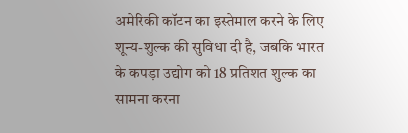अमेरिकी कॉटन का इस्तेमाल करने के लिए शून्य-शुल्क की सुविधा दी है, जबकि भारत के कपड़ा उद्योग को 18 प्रतिशत शुल्क का सामना करना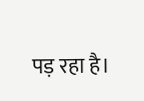पड़ रहा है।